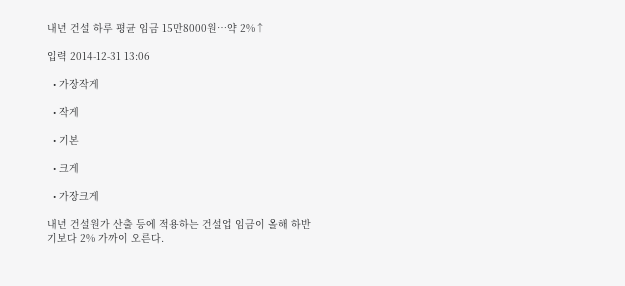내년 건설 하루 평균 임금 15만8000원…약 2%↑

입력 2014-12-31 13:06

  • 가장작게

  • 작게

  • 기본

  • 크게

  • 가장크게

내년 건설원가 산출 등에 적용하는 건설업 임금이 올해 하반기보다 2% 가까이 오른다.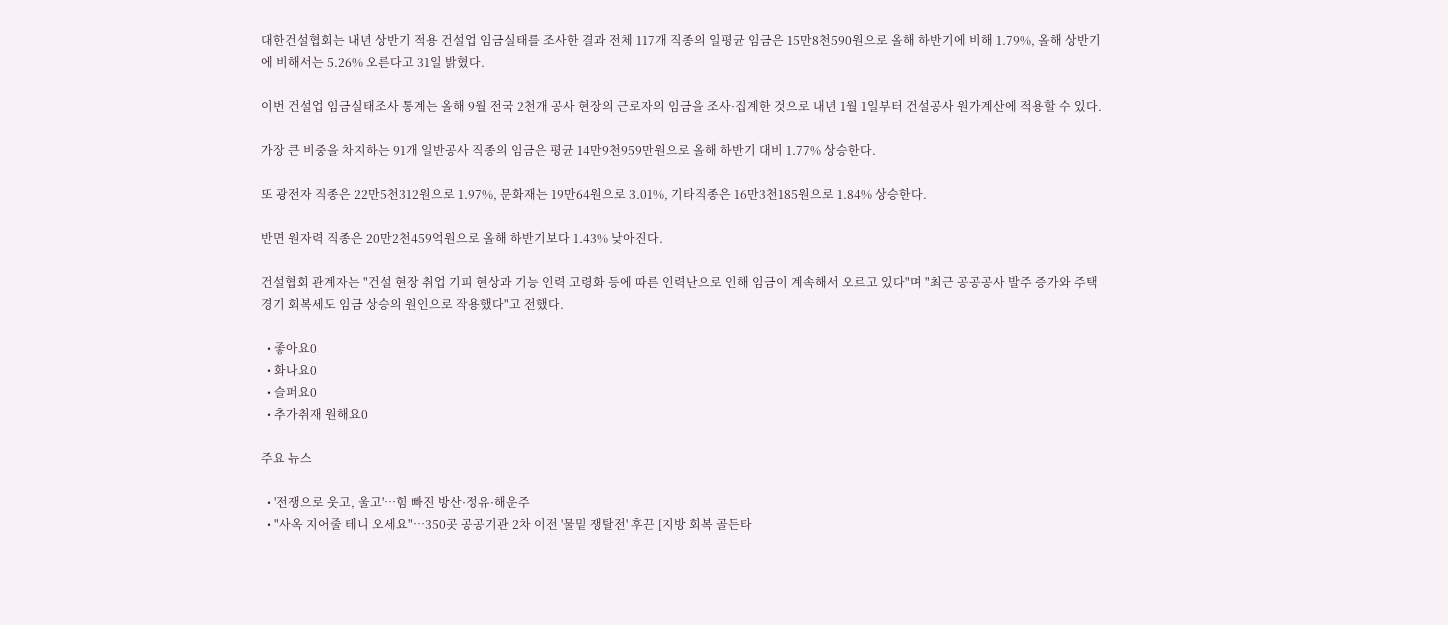대한건설협회는 내년 상반기 적용 건설업 임금실태를 조사한 결과 전체 117개 직종의 일평균 임금은 15만8천590원으로 올해 하반기에 비해 1.79%, 올해 상반기에 비해서는 5.26% 오른다고 31일 밝혔다.

이번 건설업 임금실태조사 통계는 올해 9월 전국 2천개 공사 현장의 근로자의 임금을 조사·집계한 것으로 내년 1월 1일부터 건설공사 원가계산에 적용할 수 있다.

가장 큰 비중을 차지하는 91개 일반공사 직종의 임금은 평균 14만9천959만원으로 올해 하반기 대비 1.77% 상승한다.

또 광전자 직종은 22만5천312원으로 1.97%, 문화재는 19만64원으로 3.01%, 기타직종은 16만3천185원으로 1.84% 상승한다.

반면 원자력 직종은 20만2천459억원으로 올해 하반기보다 1.43% 낮아진다.

건설협회 관계자는 "건설 현장 취업 기피 현상과 기능 인력 고령화 등에 따른 인력난으로 인해 임금이 계속해서 오르고 있다"며 "최근 공공공사 발주 증가와 주택경기 회복세도 임금 상승의 원인으로 작용했다"고 전했다.

  • 좋아요0
  • 화나요0
  • 슬퍼요0
  • 추가취재 원해요0

주요 뉴스

  • '전쟁으로 웃고, 울고'…힘 빠진 방산·정유·해운주
  • "사옥 지어줄 테니 오세요"⋯350곳 공공기관 2차 이전 '물밑 쟁탈전' 후끈 [지방 회복 골든타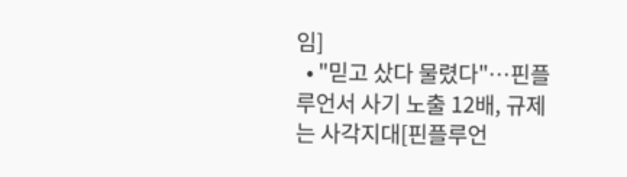임]
  • "믿고 샀다 물렸다"…핀플루언서 사기 노출 12배, 규제는 사각지대[핀플루언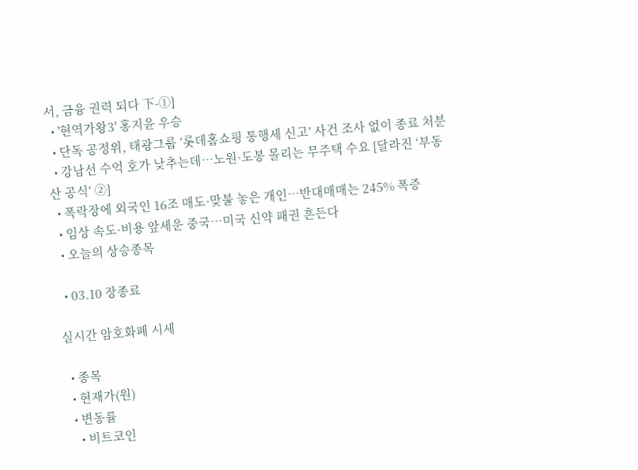서, 금융 권력 되다 下-①]
  • '현역가왕3' 홍지윤 우승
  • 단독 공정위, 태광그룹 ‘롯데홈쇼핑 통행세 신고’ 사건 조사 없이 종료 처분
  • 강남선 수억 호가 낮추는데⋯노원·도봉 몰리는 무주택 수요 [달라진 ‘부동산 공식‘ ②]
  • 폭락장에 외국인 16조 매도·맞불 놓은 개인…반대매매는 245% 폭증
  • 임상 속도·비용 앞세운 중국…미국 신약 패권 흔든다
  • 오늘의 상승종목

  • 03.10 장종료

실시간 암호화폐 시세

  • 종목
  • 현재가(원)
  • 변동률
    • 비트코인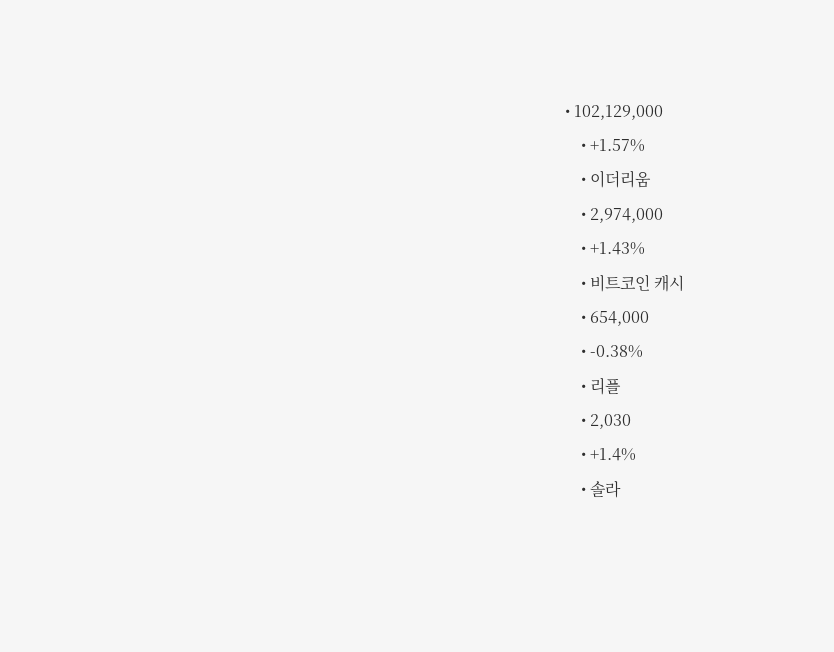• 102,129,000
    • +1.57%
    • 이더리움
    • 2,974,000
    • +1.43%
    • 비트코인 캐시
    • 654,000
    • -0.38%
    • 리플
    • 2,030
    • +1.4%
    • 솔라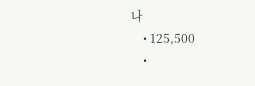나
    • 125,500
    •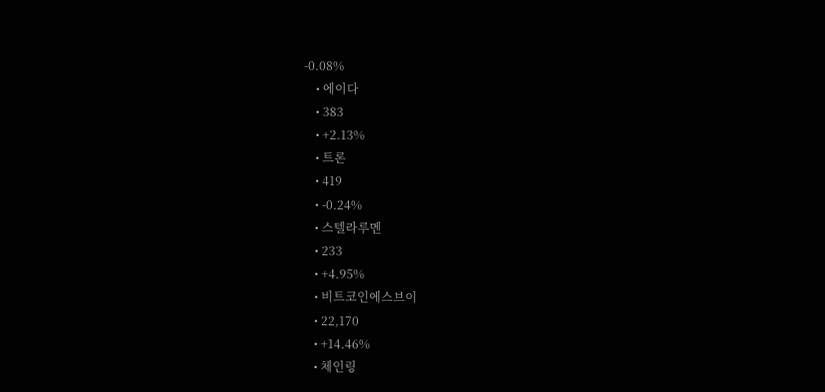-0.08%
    • 에이다
    • 383
    • +2.13%
    • 트론
    • 419
    • -0.24%
    • 스텔라루멘
    • 233
    • +4.95%
    • 비트코인에스브이
    • 22,170
    • +14.46%
    • 체인링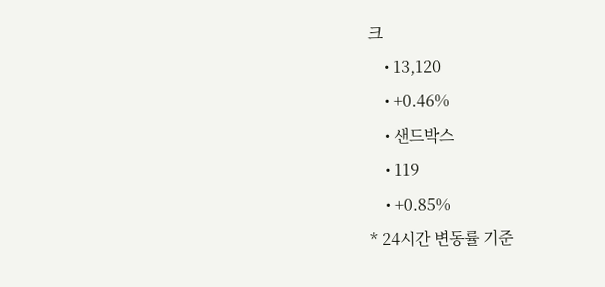크
    • 13,120
    • +0.46%
    • 샌드박스
    • 119
    • +0.85%
* 24시간 변동률 기준